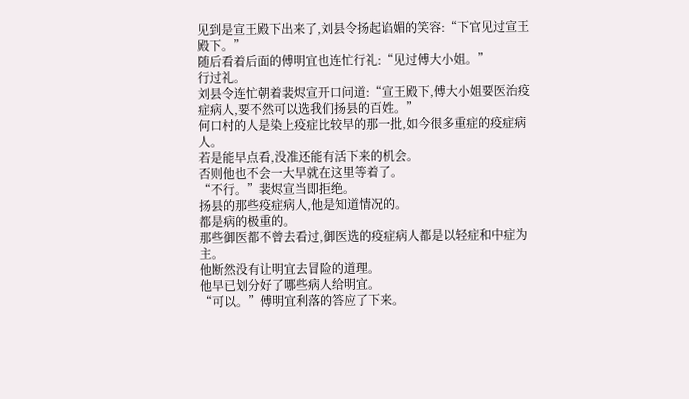见到是宣王殿下出来了,刘县令扬起谄媚的笑容:“下官见过宣王殿下。”
随后看着后面的傅明宜也连忙行礼:“见过傅大小姐。”
行过礼。
刘县令连忙朝着裴烬宣开口问道:“宣王殿下,傅大小姐要医治疫症病人,要不然可以选我们扬县的百姓。”
何口村的人是染上疫症比较早的那一批,如今很多重症的疫症病人。
若是能早点看,没准还能有活下来的机会。
否则他也不会一大早就在这里等着了。
“不行。”裴烬宣当即拒绝。
扬县的那些疫症病人,他是知道情况的。
都是病的极重的。
那些御医都不曾去看过,御医选的疫症病人都是以轻症和中症为主。
他断然没有让明宜去冒险的道理。
他早已划分好了哪些病人给明宜。
“可以。”傅明宜利落的答应了下来。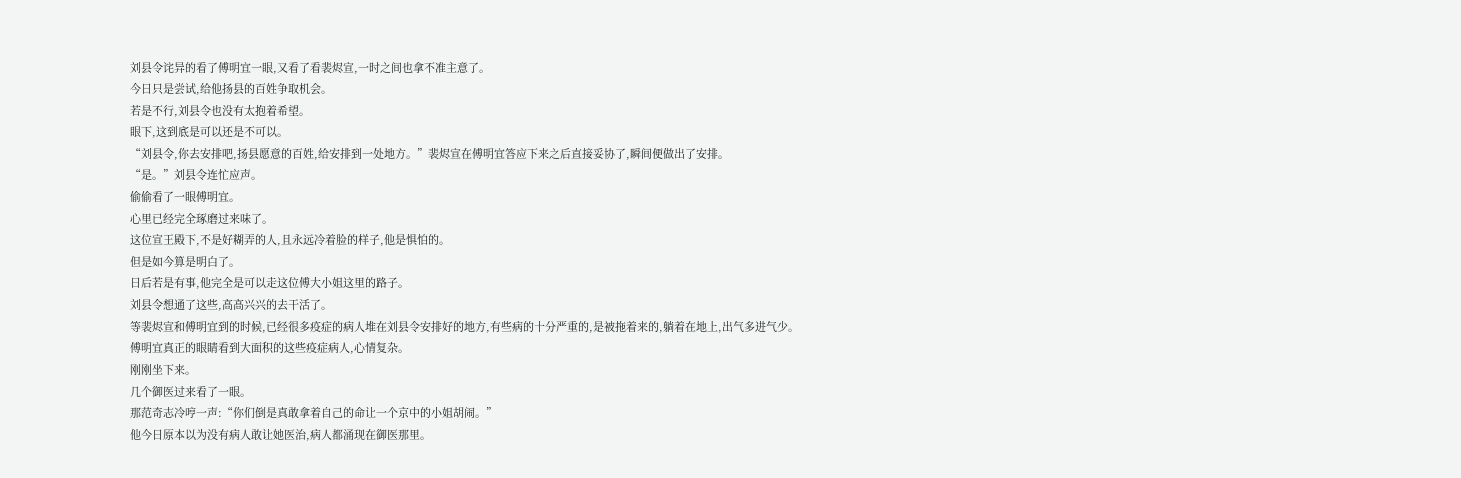刘县令诧异的看了傅明宜一眼,又看了看裴烬宣,一时之间也拿不准主意了。
今日只是尝试,给他扬县的百姓争取机会。
若是不行,刘县令也没有太抱着希望。
眼下,这到底是可以还是不可以。
“刘县令,你去安排吧,扬县愿意的百姓,给安排到一处地方。”裴烬宣在傅明宜答应下来之后直接妥协了,瞬间便做出了安排。
“是。”刘县令连忙应声。
偷偷看了一眼傅明宜。
心里已经完全琢磨过来味了。
这位宣王殿下,不是好糊弄的人,且永远冷着脸的样子,他是惧怕的。
但是如今算是明白了。
日后若是有事,他完全是可以走这位傅大小姐这里的路子。
刘县令想通了这些,高高兴兴的去干活了。
等裴烬宣和傅明宜到的时候,已经很多疫症的病人堆在刘县令安排好的地方,有些病的十分严重的,是被拖着来的,躺着在地上,出气多进气少。
傅明宜真正的眼睛看到大面积的这些疫症病人,心情复杂。
刚刚坐下来。
几个御医过来看了一眼。
那范奇志冷哼一声:“你们倒是真敢拿着自己的命让一个京中的小姐胡闹。”
他今日原本以为没有病人敢让她医治,病人都涌现在御医那里。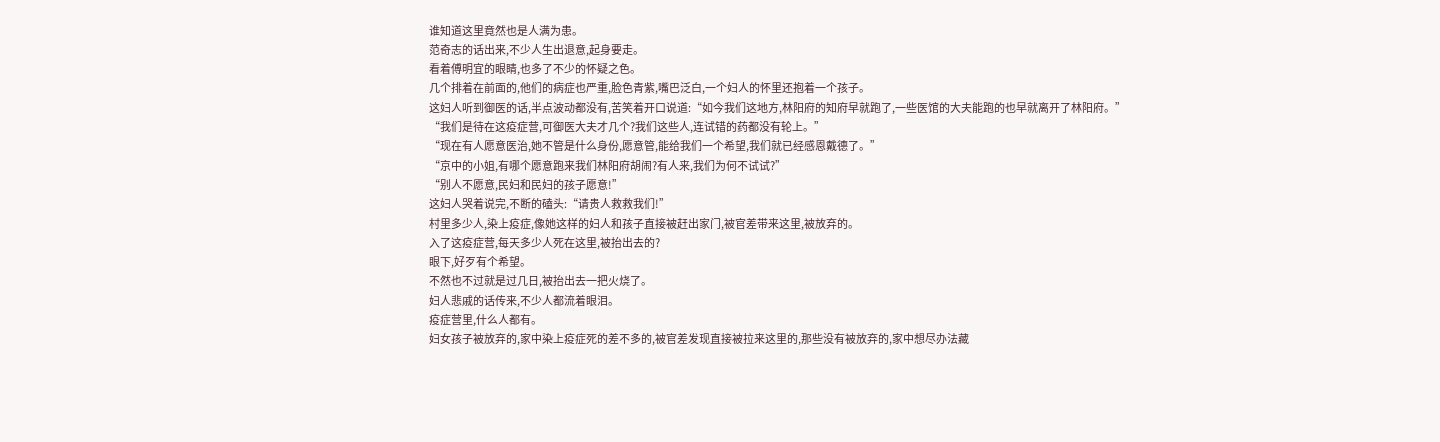谁知道这里竟然也是人满为患。
范奇志的话出来,不少人生出退意,起身要走。
看着傅明宜的眼睛,也多了不少的怀疑之色。
几个排着在前面的,他们的病症也严重,脸色青紫,嘴巴泛白,一个妇人的怀里还抱着一个孩子。
这妇人听到御医的话,半点波动都没有,苦笑着开口说道:“如今我们这地方,林阳府的知府早就跑了,一些医馆的大夫能跑的也早就离开了林阳府。”
“我们是待在这疫症营,可御医大夫才几个?我们这些人,连试错的药都没有轮上。”
“现在有人愿意医治,她不管是什么身份,愿意管,能给我们一个希望,我们就已经感恩戴德了。”
“京中的小姐,有哪个愿意跑来我们林阳府胡闹?有人来,我们为何不试试?”
“别人不愿意,民妇和民妇的孩子愿意!”
这妇人哭着说完,不断的磕头:“请贵人救救我们!”
村里多少人,染上疫症,像她这样的妇人和孩子直接被赶出家门,被官差带来这里,被放弃的。
入了这疫症营,每天多少人死在这里,被抬出去的?
眼下,好歹有个希望。
不然也不过就是过几日,被抬出去一把火烧了。
妇人悲戚的话传来,不少人都流着眼泪。
疫症营里,什么人都有。
妇女孩子被放弃的,家中染上疫症死的差不多的,被官差发现直接被拉来这里的,那些没有被放弃的,家中想尽办法藏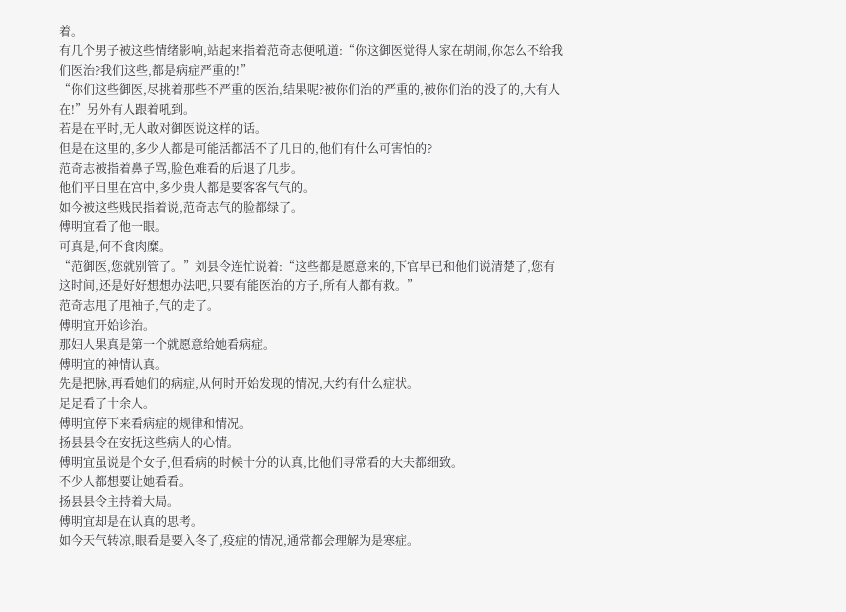着。
有几个男子被这些情绪影响,站起来指着范奇志便吼道:“你这御医觉得人家在胡闹,你怎么不给我们医治?我们这些,都是病症严重的!”
“你们这些御医,尽挑着那些不严重的医治,结果呢?被你们治的严重的,被你们治的没了的,大有人在!”另外有人跟着吼到。
若是在平时,无人敢对御医说这样的话。
但是在这里的,多少人都是可能活都活不了几日的,他们有什么可害怕的?
范奇志被指着鼻子骂,脸色难看的后退了几步。
他们平日里在宫中,多少贵人都是要客客气气的。
如今被这些贱民指着说,范奇志气的脸都绿了。
傅明宜看了他一眼。
可真是,何不食肉糜。
“范御医,您就别管了。”刘县令连忙说着:“这些都是愿意来的,下官早已和他们说清楚了,您有这时间,还是好好想想办法吧,只要有能医治的方子,所有人都有救。”
范奇志甩了甩袖子,气的走了。
傅明宜开始诊治。
那妇人果真是第一个就愿意给她看病症。
傅明宜的神情认真。
先是把脉,再看她们的病症,从何时开始发现的情况,大约有什么症状。
足足看了十余人。
傅明宜停下来看病症的规律和情况。
扬县县令在安抚这些病人的心情。
傅明宜虽说是个女子,但看病的时候十分的认真,比他们寻常看的大夫都细致。
不少人都想要让她看看。
扬县县令主持着大局。
傅明宜却是在认真的思考。
如今天气转凉,眼看是要入冬了,疫症的情况,通常都会理解为是寒症。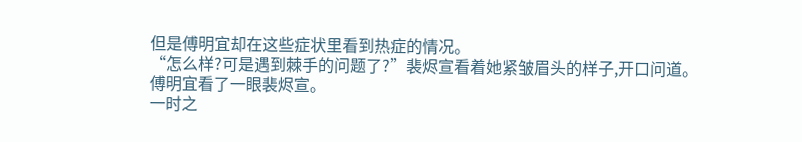但是傅明宜却在这些症状里看到热症的情况。
“怎么样?可是遇到棘手的问题了?”裴烬宣看着她紧皱眉头的样子,开口问道。
傅明宜看了一眼裴烬宣。
一时之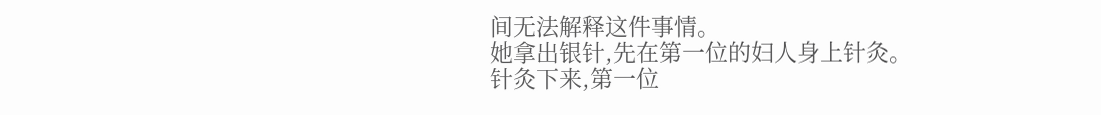间无法解释这件事情。
她拿出银针,先在第一位的妇人身上针灸。
针灸下来,第一位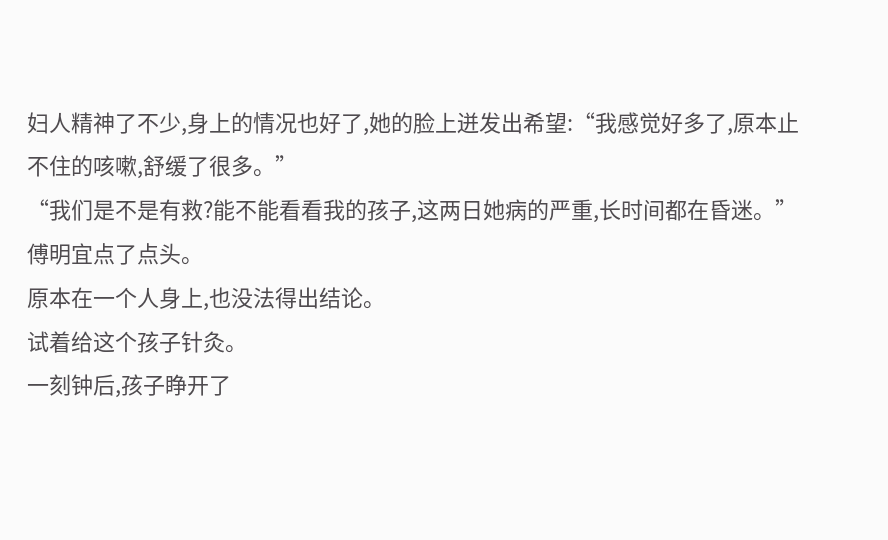妇人精神了不少,身上的情况也好了,她的脸上迸发出希望:“我感觉好多了,原本止不住的咳嗽,舒缓了很多。”
“我们是不是有救?能不能看看我的孩子,这两日她病的严重,长时间都在昏迷。”
傅明宜点了点头。
原本在一个人身上,也没法得出结论。
试着给这个孩子针灸。
一刻钟后,孩子睁开了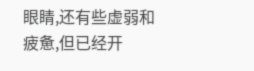眼睛,还有些虚弱和疲惫,但已经开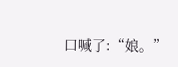口喊了:“娘。”